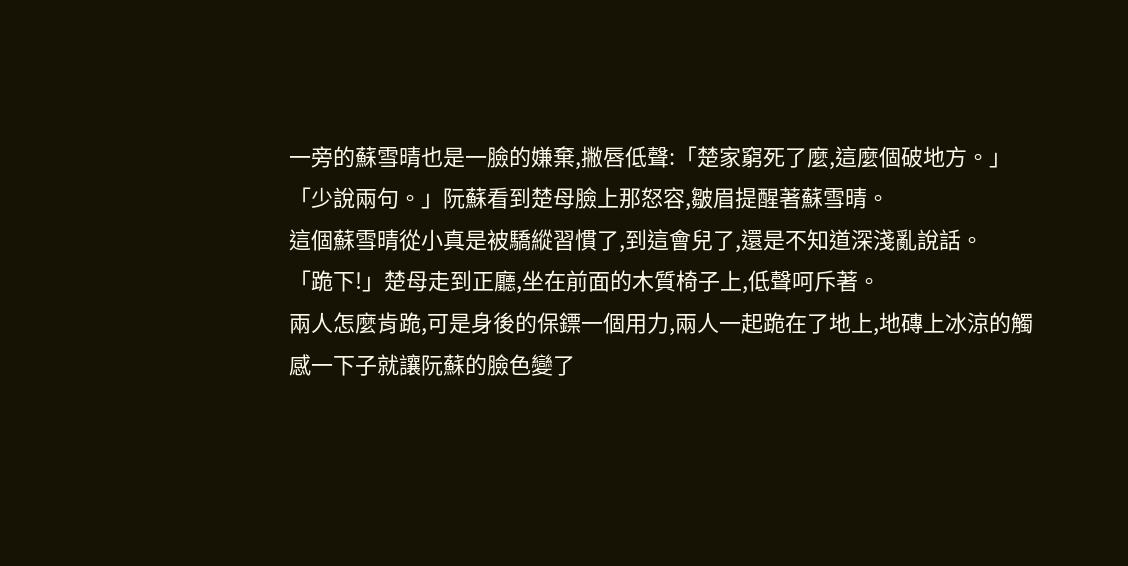一旁的蘇雪晴也是一臉的嫌棄,撇唇低聲:「楚家窮死了麼,這麼個破地方。」
「少說兩句。」阮蘇看到楚母臉上那怒容,皺眉提醒著蘇雪晴。
這個蘇雪晴從小真是被驕縱習慣了,到這會兒了,還是不知道深淺亂說話。
「跪下!」楚母走到正廳,坐在前面的木質椅子上,低聲呵斥著。
兩人怎麼肯跪,可是身後的保鏢一個用力,兩人一起跪在了地上,地磚上冰涼的觸感一下子就讓阮蘇的臉色變了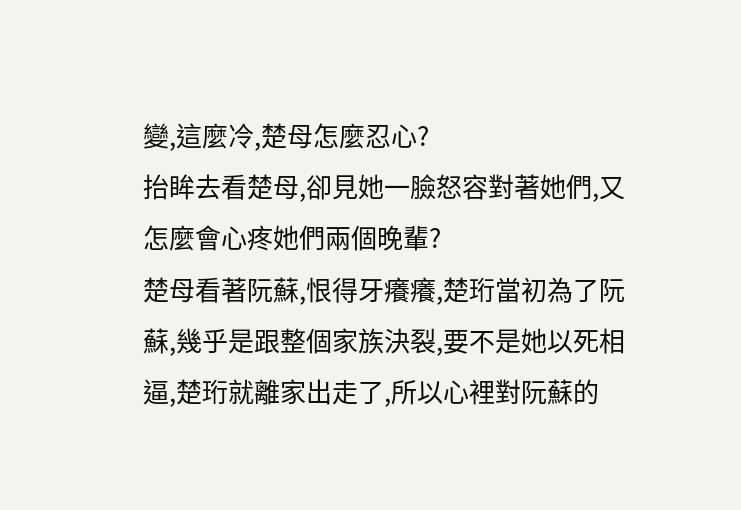變,這麼冷,楚母怎麼忍心?
抬眸去看楚母,卻見她一臉怒容對著她們,又怎麼會心疼她們兩個晚輩?
楚母看著阮蘇,恨得牙癢癢,楚珩當初為了阮蘇,幾乎是跟整個家族決裂,要不是她以死相逼,楚珩就離家出走了,所以心裡對阮蘇的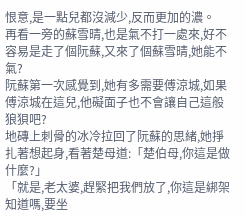恨意,是一點兒都沒減少,反而更加的濃。
再看一旁的蘇雪晴,也是氣不打一處來,好不容易是走了個阮蘇,又來了個蘇雪晴,她能不氣?
阮蘇第一次感覺到,她有多需要傅涼城,如果傅涼城在這兒,他礙面子也不會讓自己這般狼狽吧?
地磚上刺骨的冰冷拉回了阮蘇的思緒,她掙扎著想起身,看著楚母道:「楚伯母,你這是做什麼?」
「就是,老太婆,趕緊把我們放了,你這是綁架知道嗎,要坐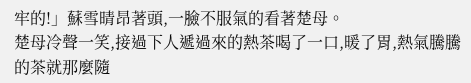牢的!」蘇雪晴昂著頭,一臉不服氣的看著楚母。
楚母冷聲一笑,接過下人遞過來的熱茶喝了一口,暖了胃,熱氣騰騰的茶就那麼隨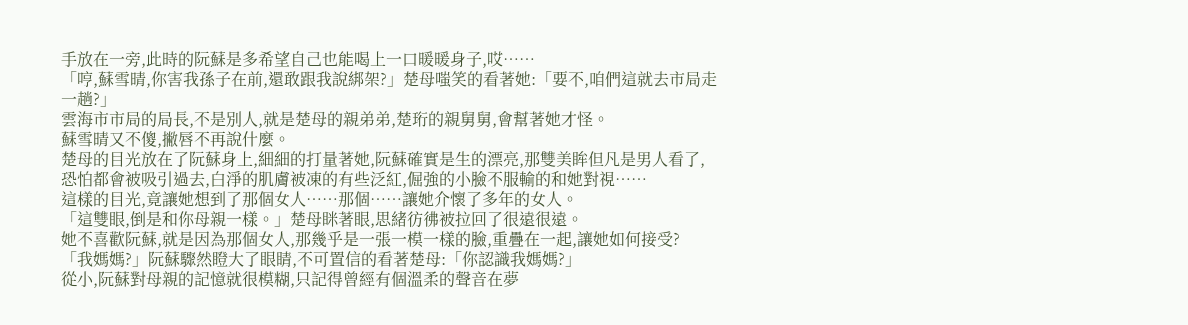手放在一旁,此時的阮蘇是多希望自己也能喝上一口暖暖身子,哎……
「哼,蘇雪晴,你害我孫子在前,還敢跟我說綁架?」楚母嗤笑的看著她:「要不,咱們這就去市局走一趟?」
雲海市市局的局長,不是別人,就是楚母的親弟弟,楚珩的親舅舅,會幫著她才怪。
蘇雪晴又不傻,撇唇不再說什麼。
楚母的目光放在了阮蘇身上,細細的打量著她,阮蘇確實是生的漂亮,那雙美眸但凡是男人看了,恐怕都會被吸引過去,白淨的肌膚被凍的有些泛紅,倔強的小臉不服輸的和她對視……
這樣的目光,竟讓她想到了那個女人……那個……讓她介懷了多年的女人。
「這雙眼,倒是和你母親一樣。」楚母眯著眼,思緒彷彿被拉回了很遠很遠。
她不喜歡阮蘇,就是因為那個女人,那幾乎是一張一模一樣的臉,重疊在一起,讓她如何接受?
「我媽媽?」阮蘇驟然瞪大了眼睛,不可置信的看著楚母:「你認識我媽媽?」
從小,阮蘇對母親的記憶就很模糊,只記得曾經有個溫柔的聲音在夢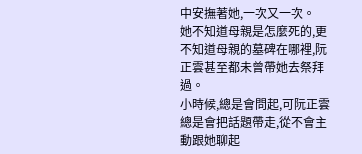中安撫著她,一次又一次。
她不知道母親是怎麼死的,更不知道母親的墓碑在哪裡,阮正雲甚至都未曾帶她去祭拜過。
小時候,總是會問起,可阮正雲總是會把話題帶走,從不會主動跟她聊起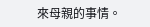來母親的事情。